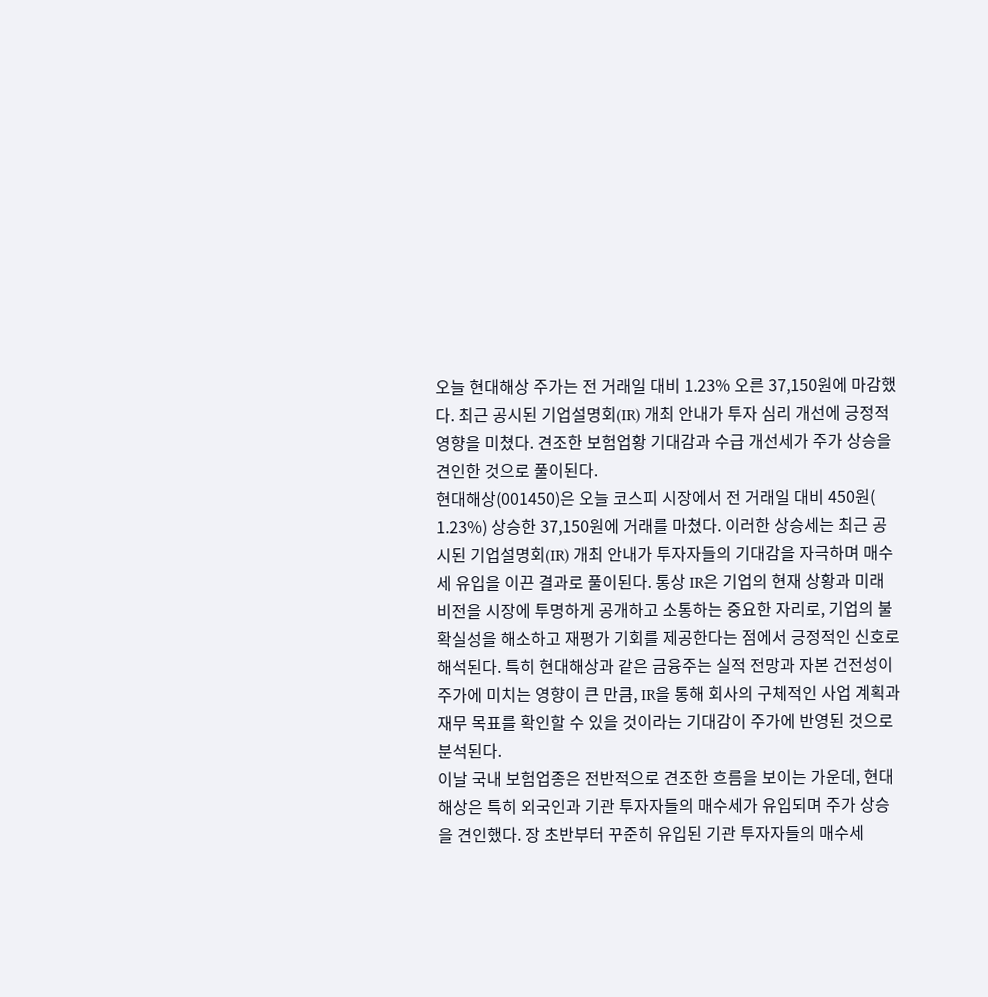오늘 현대해상 주가는 전 거래일 대비 1.23% 오른 37,150원에 마감했다. 최근 공시된 기업설명회(IR) 개최 안내가 투자 심리 개선에 긍정적 영향을 미쳤다. 견조한 보험업황 기대감과 수급 개선세가 주가 상승을 견인한 것으로 풀이된다.
현대해상(001450)은 오늘 코스피 시장에서 전 거래일 대비 450원( 1.23%) 상승한 37,150원에 거래를 마쳤다. 이러한 상승세는 최근 공시된 기업설명회(IR) 개최 안내가 투자자들의 기대감을 자극하며 매수세 유입을 이끈 결과로 풀이된다. 통상 IR은 기업의 현재 상황과 미래 비전을 시장에 투명하게 공개하고 소통하는 중요한 자리로, 기업의 불확실성을 해소하고 재평가 기회를 제공한다는 점에서 긍정적인 신호로 해석된다. 특히 현대해상과 같은 금융주는 실적 전망과 자본 건전성이 주가에 미치는 영향이 큰 만큼, IR을 통해 회사의 구체적인 사업 계획과 재무 목표를 확인할 수 있을 것이라는 기대감이 주가에 반영된 것으로 분석된다.
이날 국내 보험업종은 전반적으로 견조한 흐름을 보이는 가운데, 현대해상은 특히 외국인과 기관 투자자들의 매수세가 유입되며 주가 상승을 견인했다. 장 초반부터 꾸준히 유입된 기관 투자자들의 매수세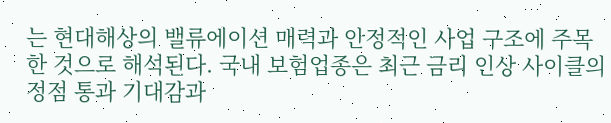는 현대해상의 밸류에이션 매력과 안정적인 사업 구조에 주목한 것으로 해석된다. 국내 보험업종은 최근 금리 인상 사이클의 정점 통과 기대감과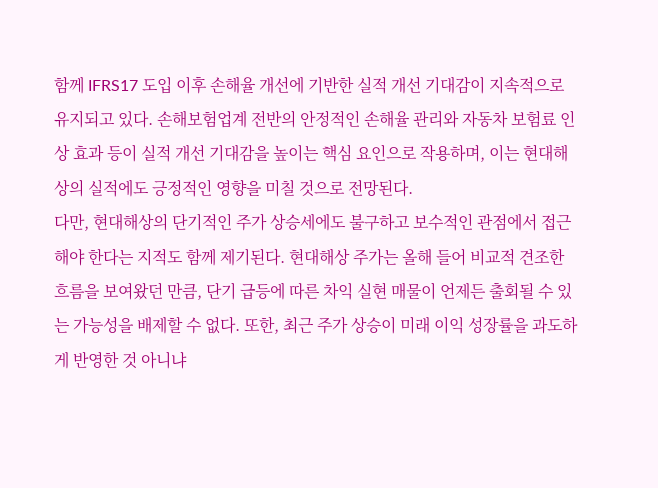함께 IFRS17 도입 이후 손해율 개선에 기반한 실적 개선 기대감이 지속적으로 유지되고 있다. 손해보험업계 전반의 안정적인 손해율 관리와 자동차 보험료 인상 효과 등이 실적 개선 기대감을 높이는 핵심 요인으로 작용하며, 이는 현대해상의 실적에도 긍정적인 영향을 미칠 것으로 전망된다.
다만, 현대해상의 단기적인 주가 상승세에도 불구하고 보수적인 관점에서 접근해야 한다는 지적도 함께 제기된다. 현대해상 주가는 올해 들어 비교적 견조한 흐름을 보여왔던 만큼, 단기 급등에 따른 차익 실현 매물이 언제든 출회될 수 있는 가능성을 배제할 수 없다. 또한, 최근 주가 상승이 미래 이익 성장률을 과도하게 반영한 것 아니냐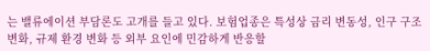는 밸류에이션 부담론도 고개를 들고 있다. 보험업종은 특성상 금리 변동성, 인구 구조 변화, 규제 환경 변화 등 외부 요인에 민감하게 반응할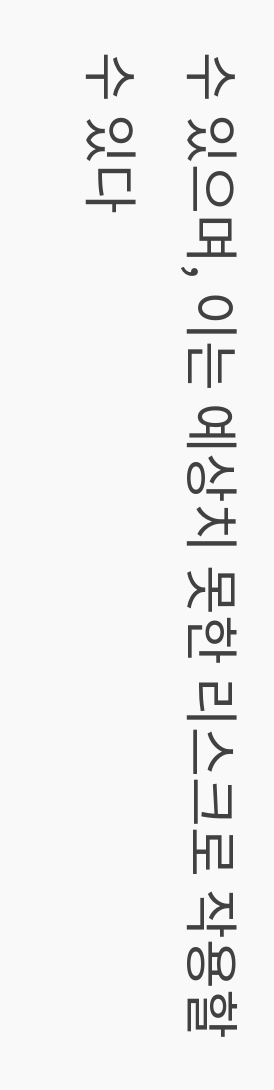수 있으며, 이는 예상치 못한 리스크로 작용할 수 있다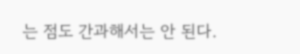는 점도 간과해서는 안 된다.